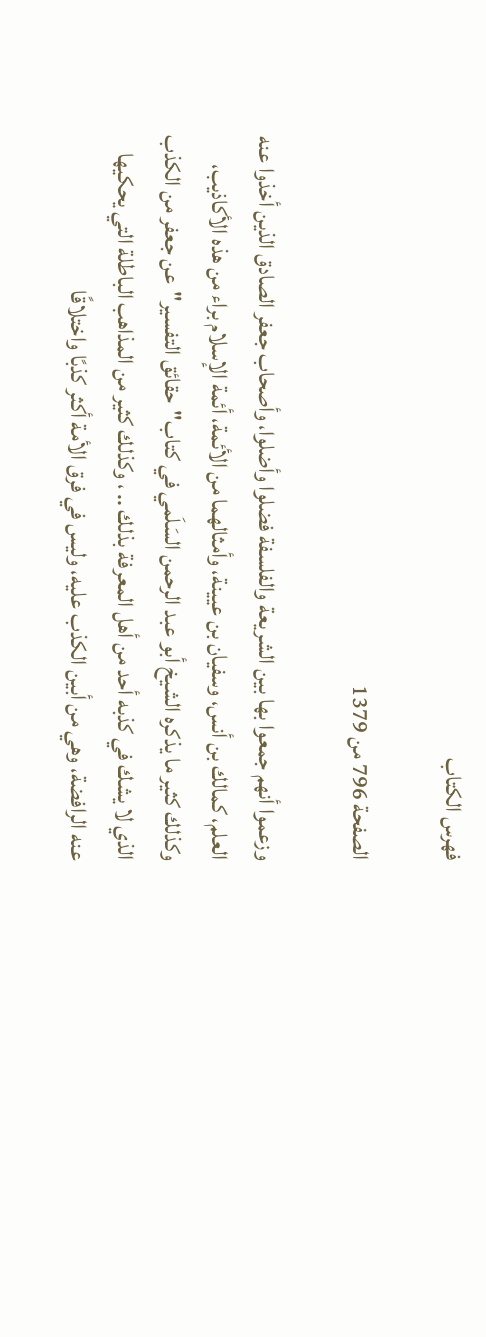فهرس الكتاب

الصفحة 796 من 1379

وزعموا أنهم جمعوا بها بين الشريعة والفلسفة فضلوا وأضلوا، وأصحاب جعفر الصادق الذين أخذوا عنه العلم، كمالك بن أنس، وسفيان بن عيينة، وأمثالهما من الأئمة، أئمة الإسلام براء من هذه الأكاذيب، وكذلك كثير ما يذكره الشيخ أبو عبد الرحمن السَلَمي في كتاب"حقائق التفسير"عن جعفر من الكذب الذي لا يشك في كذبه أحد من أهل المعرفة بذلك .. ، وكذلك كثير من المذاهب الباطلة التي يحكيها عنه الرافضة، وهي من أبين الكذب عليه، وليس في فرق الأمة أكثر كذبًا واختلاقًا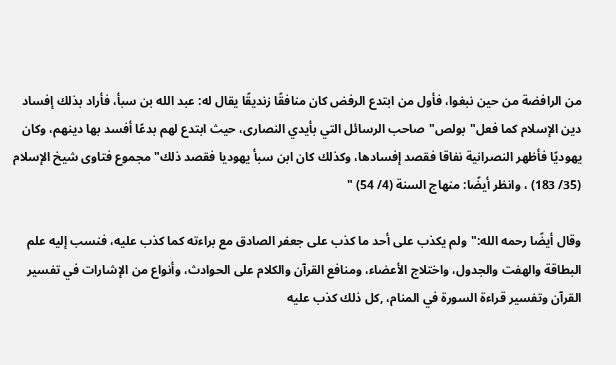من الرافضة من حين نبغوا، فأول من ابتدع الرفض كان منافقًا زنديقًا يقال له: عبد الله بن سبأ، فأراد بذلك إفساد دين الإسلام كما فعل"بولص"صاحب الرسائل التي بأيدي النصارى، حيث ابتدع لهم بدعًا أفسد بها دينهم، وكان يهوديًا فأظهر النصرانية نفاقا فقصد إفسادها، وكذلك كان ابن سبأ يهوديا فقصد ذلك"مجموع فتاوى شيخ الإسلام (35/ 183) ، وانظر أيضًا: منهاج السنة (4/ 54) "

وقال أيضًا رحمه الله:"ولم يكذب على أحد ما كذب على جعفر الصادق مع براءته كما كذب عليه، فنسب إليه علم البطاقة والهفت والجدول، واختلاج الأعضاء، ومنافع القرآن والكلام على الحوادث، وأنواع من الإشارات في تفسير القرآن وتفسير قراءة السورة في المنام، ,كل ذلك كذب عليه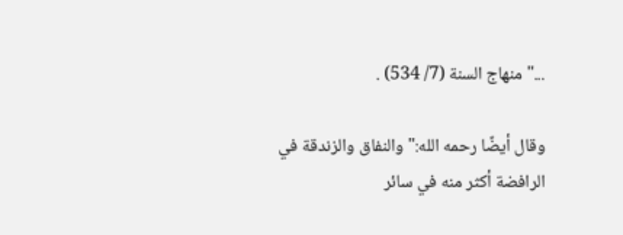..."منهاج السنة (7/ 534) .

وقال أيضًا رحمه الله:"والنفاق والزندقة في الرافضة أكثر منه في سائر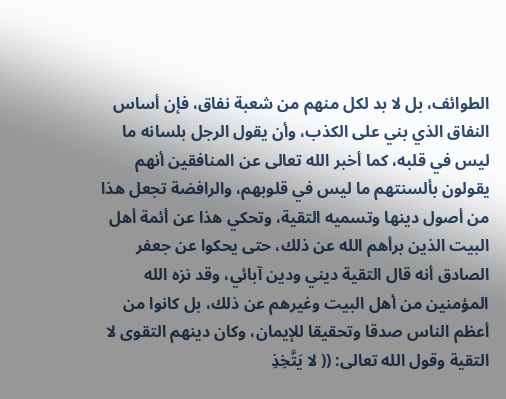الطوائف، بل لا بد لكل منهم من شعبة نفاق، فإن أساس النفاق الذي بني على الكذب، وأن يقول الرجل بلسانه ما ليس في قلبه، كما أخبر الله تعالى عن المنافقين أنهم يقولون بألسنتهم ما ليس في قلوبهم، والرافضة تجعل هذا من أصول دينها وتسميه التقية، وتحكي هذا عن أئمة أهل البيت الذين برأهم الله عن ذلك، حتى يحكوا عن جعفر الصادق أنه قال التقية ديني ودين آبائي، وقد نزه الله المؤمنين من أهل البيت وغيرهم عن ذلك، بل كانوا من أعظم الناس صدقا وتحقيقا للإيمان، وكان دينهم التقوى لا التقية وقول الله تعالى: (( لا يَتَّخِذِ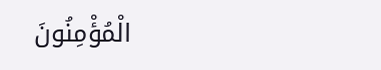الْمُؤْمِنُونَ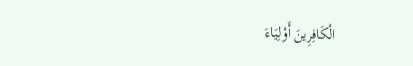الْكَافِرِينَ أَوْلِيَاءَ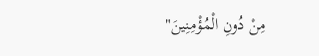مِنْ دُونِ الْمُؤْمِنِينَ"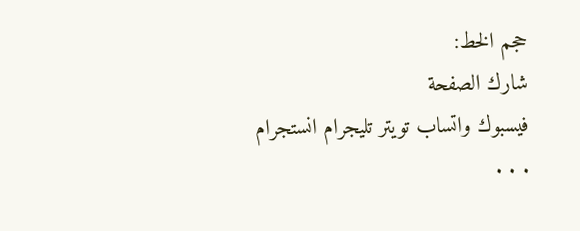حجم الخط:
شارك الصفحة
فيسبوك واتساب تويتر تليجرام انستجرام
. . .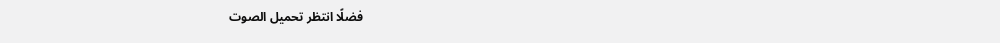فضلًا انتظر تحميل الصوت